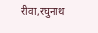रीवा,रघुनाथ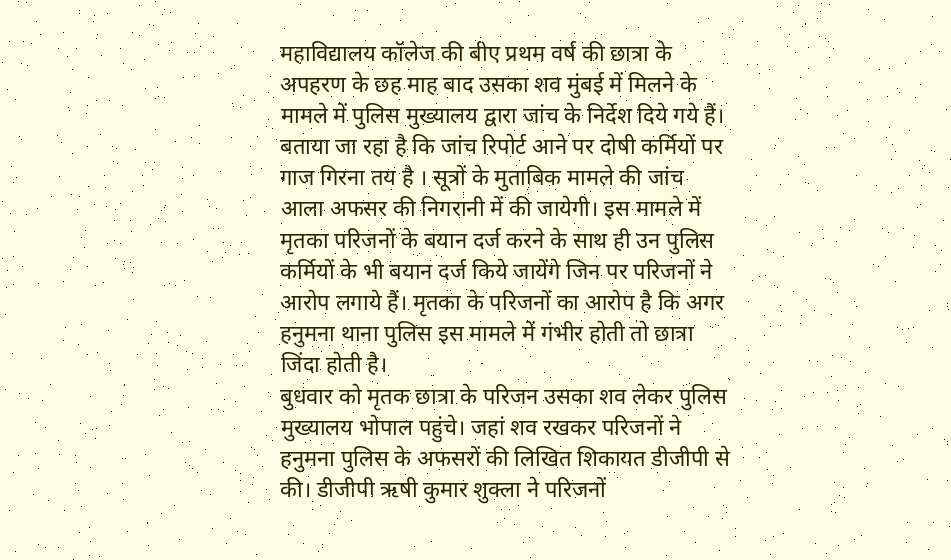महाविद्यालय कॉलेज की बीए प्रथम वर्ष की छात्रा के अपहरण के छह माह बाद उसका शव मुंबई में मिलने के मामले में पुलिस मुख्यालय द्वारा जांच के निर्देश दिये गये हैं। बताया जा रहा है कि जांच रिपोर्ट आने पर दोषी कर्मियों पर गाज गिरना तय है । सूत्रों के मुताबिक मामले की जांच आला अफसर की निगरानी में की जायेगी। इस मामले में मृतका परिजनों के बयान दर्ज करने के साथ ही उन पुलिस कर्मियों के भी बयान दर्ज किये जायेंगे जिन पर परिजनों ने आरोप लगाये हैं। मृतका के परिजनों का आरोप है कि अगर हनुमना थाना पुलिस इस मामले में गंभीर होती तो छात्रा जिंदा होती है।
बुधवार को मृतक छात्रा के परिजन उसका शव लेकर पुलिस मुख्यालय भोपाल पहुंचे। जहां शव रखकर परिजनों ने हनुमना पुलिस के अफसरों की लिखित शिकायत डीजीपी से की। डीजीपी ऋषी कुमार शुक्ला ने परिजनों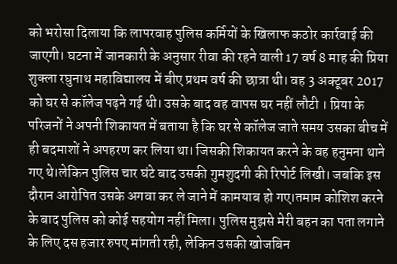को भरोसा दिलाया कि लापरवाह पुलिस कर्मियों के खिलाफ कठोर कार्रवाई की जाएगी। घटना में जानकारी के अनुसार रीवा की रहने वाली 17 वर्ष 8 माह की प्रिया शुक्ला रघुनाथ महाविद्यालय में बीए प्रथम वर्ष की छात्रा थी। वह 3 अक्टूबर 2017 को घर से कॉलेज पढ़ने गई थी। उसके बाद वह वापस घर नहीं लौटी । प्रिया के परिजनों ने अपनी शिकायत में बताया है कि घर से कॉलेज जाते समय उसका बीच में ही बदमाशों ने अपहरण कर लिया था। जिसकी शिकायत करने के वह हनुमना थाने गए थे।लेकिन पुलिस चार घंटे बाद उसकी गुमशुदगी की रिपोर्ट लिखी। जबकि इस दौरान आरोपित उसके अगवा कर ले जाने में कामयाब हो गए।तमाम कोशिश करने के बाद पुलिस को कोई सहयोग नहीं मिला। पुलिस मुझसे मेरी बहन का पता लगाने के लिए दस हजार रुपए मांगती रही, लेकिन उसकी खोजबिन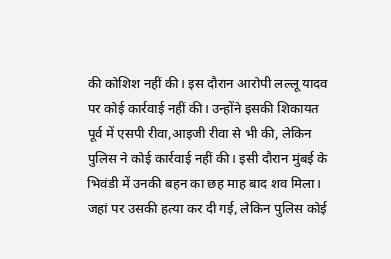की कोशिश नहीं की। इस दौरान आरोपी लल्लू यादव पर कोई कार्रवाई नहीं की। उन्होंने इसकी शिकायत पूर्व में एसपी रीवा,आइजी रीवा से भी की, लेकिन पुलिस ने कोई कार्रवाई नहीं की। इसी दौरान मुंबई के भिवंडी में उनकी बहन का छह माह बाद शव मिला। जहां पर उसकी हत्या कर दी गई, लेकिन पुलिस कोई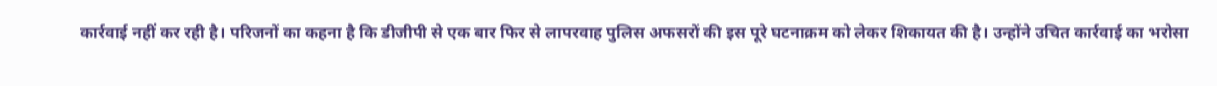कार्रवाई नहीं कर रही है। परिजनों का कहना है कि डीजीपी से एक बार फिर से लापरवाह पुलिस अफसरों की इस पूरे घटनाक्रम को लेकर शिकायत की है। उन्होंने उचित कार्रवाई का भरोसा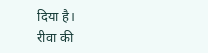दिया है।
रीवा की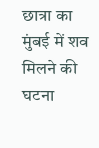छात्रा का मुंबई में शव मिलने की घटना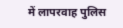में लापरवाह पुलिस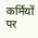कर्मियों पर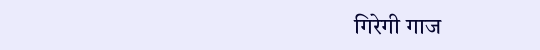गिरेगी गाज